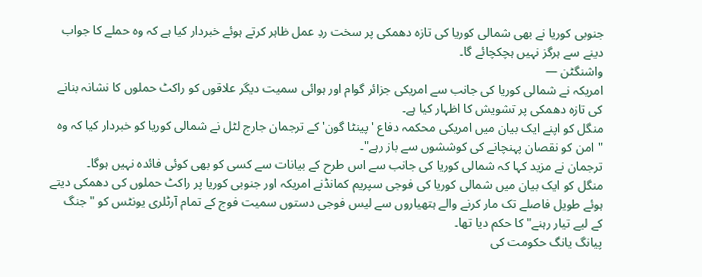جنوبی کوریا نے بھی شمالی کوریا کی تازہ دھمکی پر سخت ردِ عمل ظاہر کرتے ہوئے خبردار کیا ہے کہ وہ حملے کا جواب دینے سے ہرگز نہیں ہچکچائے گا۔
واشنگٹن —
امریکہ نے شمالی کوریا کی جانب سے امریکی جزائر گوام اور ہوائی سمیت دیگر علاقوں کو راکٹ حملوں کا نشانہ بنانے کی تازہ دھمکی پر تشویش کا اظہار کیا ہے۔
منگل کو اپنے ایک بیان میں امریکی محکمہ دفاع 'پینٹا گون' کے ترجمان جارج لٹل نے شمالی کوریا کو خبردار کیا کہ وہ "امن کو نقصان پہنچانے کی کوششوں سے باز رہے"۔
ترجمان نے مزید کہا کہ شمالی کوریا کی جانب سے اس طرح کے بیانات سے کسی کو بھی کوئی فائدہ نہیں ہوگا۔
منگل کو ایک بیان میں شمالی کوریا کی فوجی سپریم کمانڈنے امریکہ اور جنوبی کوریا پر راکٹ حملوں کی دھمکی دیتے ہوئے طویل فاصلے تک مار کرنے والے ہتھیاروں سے لیس فوجی دستوں سمیت فوج کے تمام آرٹلری یونٹس کو "جنگ کے لیے تیار رہنے" کا حکم دیا تھا۔
پیانگ یانگ حکومت کی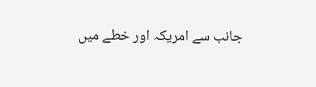جانب سے امریکہ اور خطے میں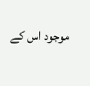موجود اس کے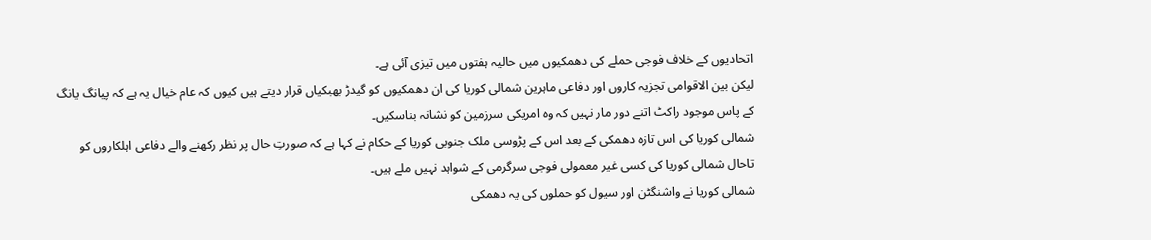اتحادیوں کے خلاف فوجی حملے کی دھمکیوں میں حالیہ ہفتوں میں تیزی آئی ہے۔
لیکن بین الاقوامی تجزیہ کاروں اور دفاعی ماہرین شمالی کوریا کی ان دھمکیوں کو گیدڑ بھبکیاں قرار دیتے ہیں کیوں کہ عام خیال یہ ہے کہ پیانگ یانگ کے پاس موجود راکٹ اتنے دور مار نہیں کہ وہ امریکی سرزمین کو نشانہ بناسکیں۔
شمالی کوریا کی اس تازہ دھمکی کے بعد اس کے پڑوسی ملک جنوبی کوریا کے حکام نے کہا ہے کہ صورتِ حال پر نظر رکھنے والے دفاعی اہلکاروں کو تاحال شمالی کوریا کی کسی غیر معمولی فوجی سرگرمی کے شواہد نہیں ملے ہیں۔
شمالی کوریا نے واشنگٹن اور سیول کو حملوں کی یہ دھمکی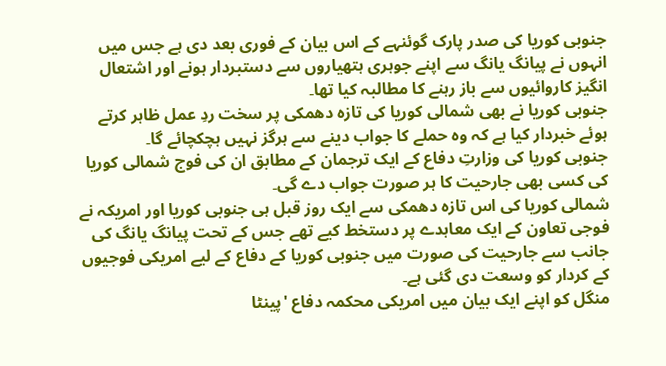جنوبی کوریا کی صدر پارک گوئنہے کے اس بیان کے فوری بعد دی ہے جس میں انہوں نے پیانگ یانگ سے اپنے جوہری ہتھیاروں سے دستبردار ہونے اور اشتعال انگیز کاروائیوں سے باز رہنے کا مطالبہ کیا تھا۔
جنوبی کوریا نے بھی شمالی کوریا کی تازہ دھمکی پر سخت ردِ عمل ظاہر کرتے ہوئے خبردار کیا ہے کہ وہ حملے کا جواب دینے سے ہرگز نہیں ہچکچائے گا۔
جنوبی کوریا کی وزارتِ دفاع کے ایک ترجمان کے مطابق ان کی فوج شمالی کوریا کی کسی بھی جارحیت کا ہر صورت جواب دے گی۔
شمالی کوریا کی اس تازہ دھمکی سے ایک روز قبل ہی جنوبی کوریا اور امریکہ نے فوجی تعاون کے ایک معاہدے پر دستخط کیے تھے جس کے تحت پیانگ یانگ کی جانب سے جارحیت کی صورت میں جنوبی کوریا کے دفاع کے لیے امریکی فوجیوں کے کردار کو وسعت دی گئی ہے۔
منگل کو اپنے ایک بیان میں امریکی محکمہ دفاع 'پینٹا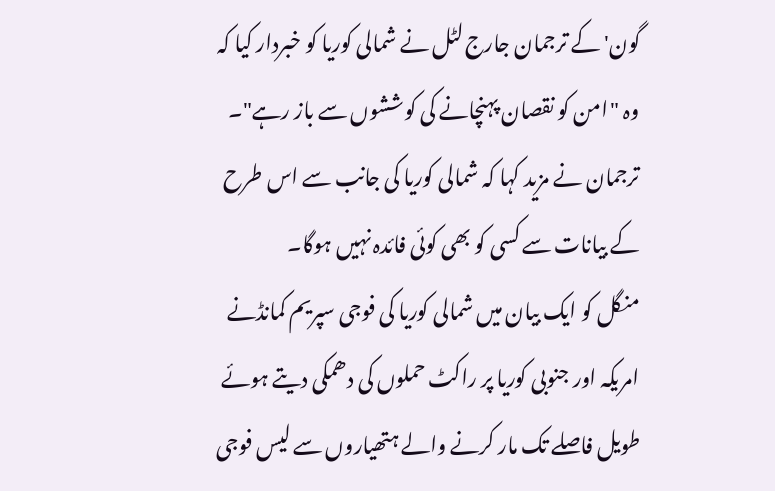گون' کے ترجمان جارج لٹل نے شمالی کوریا کو خبردار کیا کہ وہ "امن کو نقصان پہنچانے کی کوششوں سے باز رہے"۔
ترجمان نے مزید کہا کہ شمالی کوریا کی جانب سے اس طرح کے بیانات سے کسی کو بھی کوئی فائدہ نہیں ہوگا۔
منگل کو ایک بیان میں شمالی کوریا کی فوجی سپریم کمانڈنے امریکہ اور جنوبی کوریا پر راکٹ حملوں کی دھمکی دیتے ہوئے طویل فاصلے تک مار کرنے والے ہتھیاروں سے لیس فوجی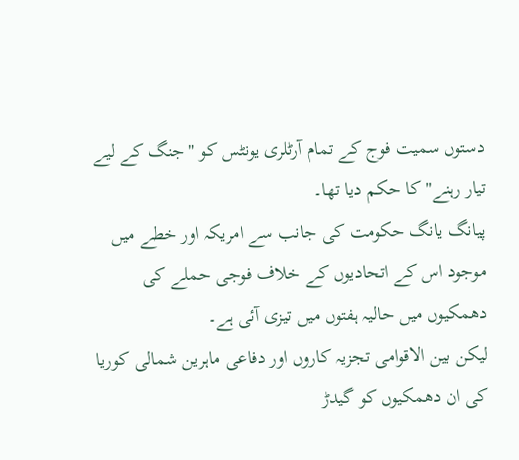دستوں سمیت فوج کے تمام آرٹلری یونٹس کو "جنگ کے لیے تیار رہنے" کا حکم دیا تھا۔
پیانگ یانگ حکومت کی جانب سے امریکہ اور خطے میں موجود اس کے اتحادیوں کے خلاف فوجی حملے کی دھمکیوں میں حالیہ ہفتوں میں تیزی آئی ہے۔
لیکن بین الاقوامی تجزیہ کاروں اور دفاعی ماہرین شمالی کوریا کی ان دھمکیوں کو گیدڑ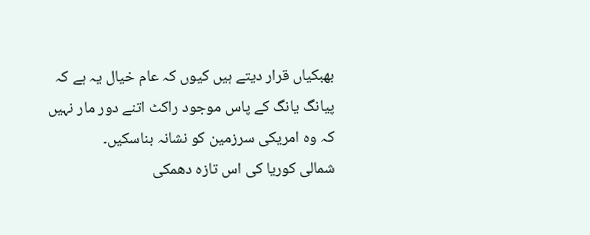بھبکیاں قرار دیتے ہیں کیوں کہ عام خیال یہ ہے کہ پیانگ یانگ کے پاس موجود راکٹ اتنے دور مار نہیں کہ وہ امریکی سرزمین کو نشانہ بناسکیں۔
شمالی کوریا کی اس تازہ دھمکی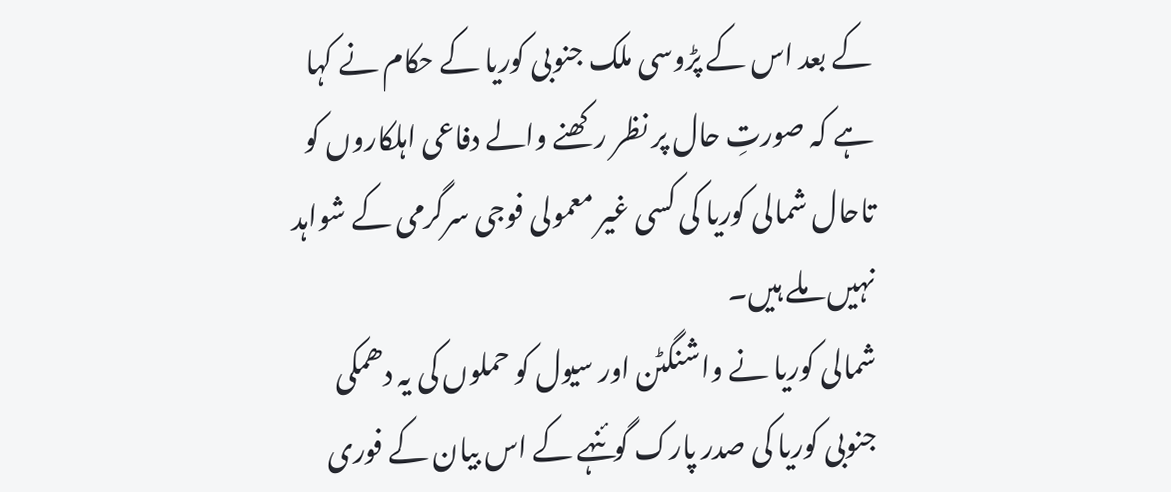کے بعد اس کے پڑوسی ملک جنوبی کوریا کے حکام نے کہا ہے کہ صورتِ حال پر نظر رکھنے والے دفاعی اہلکاروں کو تاحال شمالی کوریا کی کسی غیر معمولی فوجی سرگرمی کے شواہد نہیں ملے ہیں۔
شمالی کوریا نے واشنگٹن اور سیول کو حملوں کی یہ دھمکی جنوبی کوریا کی صدر پارک گوئنہے کے اس بیان کے فوری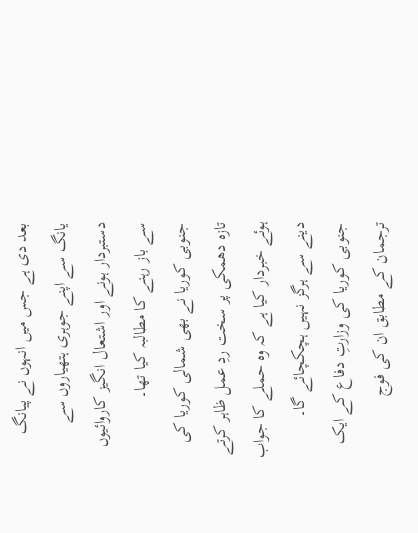بعد دی ہے جس میں انہوں نے پیانگ یانگ سے اپنے جوہری ہتھیاروں سے دستبردار ہونے اور اشتعال انگیز کاروائیوں سے باز رہنے کا مطالبہ کیا تھا۔
جنوبی کوریا نے بھی شمالی کوریا کی تازہ دھمکی پر سخت ردِ عمل ظاہر کرتے ہوئے خبردار کیا ہے کہ وہ حملے کا جواب دینے سے ہرگز نہیں ہچکچائے گا۔
جنوبی کوریا کی وزارتِ دفاع کے ایک ترجمان کے مطابق ان کی فوج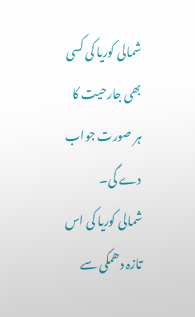شمالی کوریا کی کسی بھی جارحیت کا ہر صورت جواب دے گی۔
شمالی کوریا کی اس تازہ دھمکی سے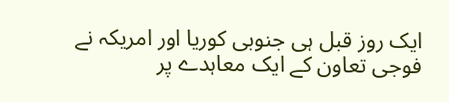ایک روز قبل ہی جنوبی کوریا اور امریکہ نے فوجی تعاون کے ایک معاہدے پر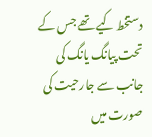دستخط کیے تھے جس کے تحت پیانگ یانگ کی جانب سے جارحیت کی صورت میں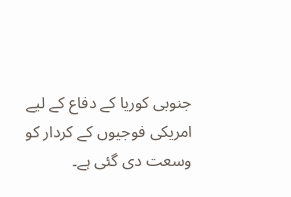جنوبی کوریا کے دفاع کے لیے امریکی فوجیوں کے کردار کو وسعت دی گئی ہے۔